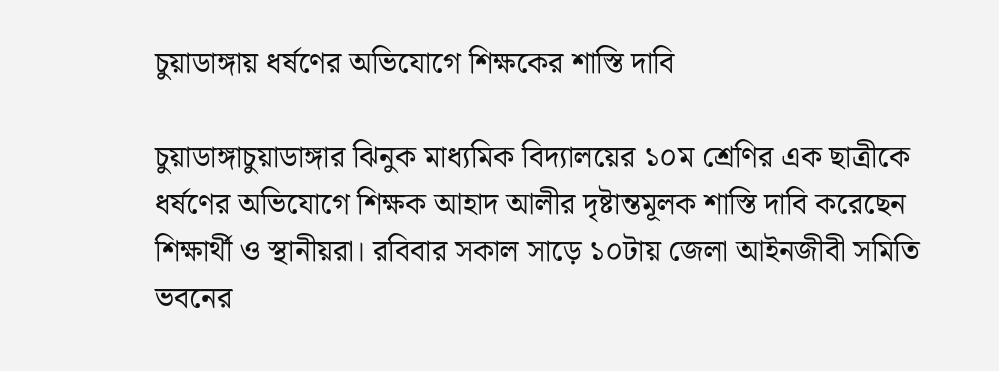চুয়াডাঙ্গায় ধর্ষণের অভিযোগে শিক্ষকের শাস্তি দাবি

চুয়াডাঙ্গাচুয়াডাঙ্গার ঝিনুক মাধ্যমিক বিদ্যালয়ের ১০ম শ্রেণির এক ছাত্রীকে ধর্ষণের অভিযোগে শিক্ষক আহাদ আলীর দৃষ্টান্তমূলক শাস্তি দাবি করেছেন শিক্ষার্থী ও স্থানীয়রা। রবিবার সকাল সাড়ে ১০টায় জেলা আইনজীবী সমিতি ভবনের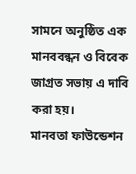সামনে অনুষ্ঠিত এক মানববন্ধন ও বিবেক জাগ্রত সভায় এ দাবি করা হয়।
মানবতা ফাউন্ডেশন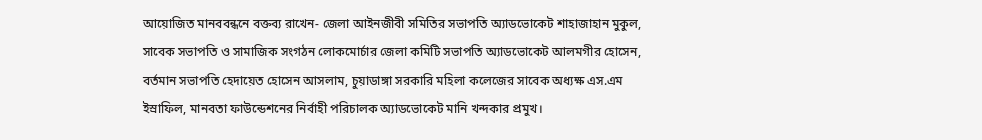আয়োজিত মানববন্ধনে বক্তব্য রাখেন- জেলা আইনজীবী সমিতির সভাপতি অ্যাডভোকেট শাহাজাহান মুকুল, সাবেক সভাপতি ও সামাজিক সংগঠন লোকমোর্চার জেলা কমিটি সভাপতি অ্যাডভোকেট আলমগীর হোসেন, বর্তমান সভাপতি হেদায়েত হোসেন আসলাম, চুয়াডাঙ্গা সরকারি মহিলা কলেজের সাবেক অধ্যক্ষ এস.এম ইস্রাফিল, মানবতা ফাউন্ডেশনের নির্বাহী পরিচালক অ্যাডভোকেট মানি খন্দকার প্রমুখ।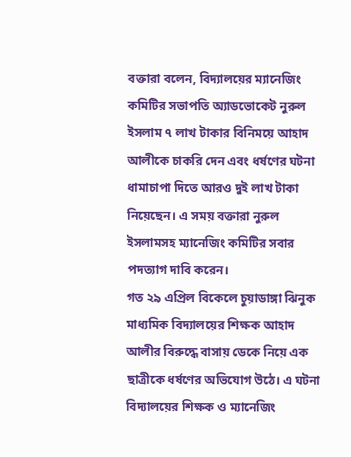বক্তারা বলেন, বিদ্যালয়ের ম্যানেজিং কমিটির সভাপতি অ্যাডভোকেট নুরুল ইসলাম ৭ লাখ টাকার বিনিময়ে আহাদ আলীকে চাকরি দেন এবং ধর্ষণের ঘটনা ধামাচাপা দিতে আরও দুই লাখ টাকা নিয়েছেন। এ সময় বক্তারা নুরুল ইসলামসহ ম্যানেজিং কমিটির সবার পদত্যাগ দাবি করেন।
গত ২৯ এপ্রিল বিকেলে চুয়াডাঙ্গা ঝিনুক মাধ্যমিক বিদ্যালয়ের শিক্ষক আহাদ আলীর বিরুদ্ধে বাসায় ডেকে নিয়ে এক ছাত্রীকে ধর্ষণের অভিযোগ উঠে। এ ঘটনা বিদ্যালয়ের শিক্ষক ও ম্যানেজিং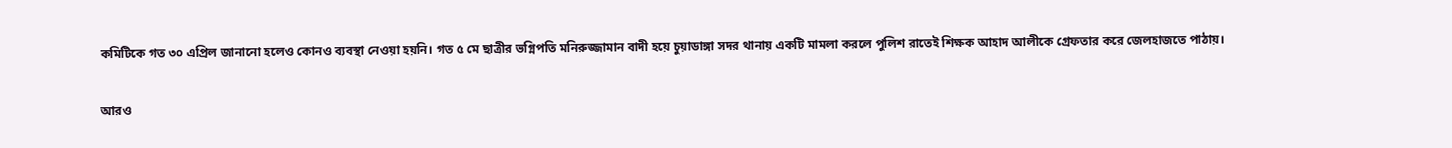কমিটিকে গত ৩০ এপ্রিল জানানো হলেও কোনও ব্যবস্থা নেওয়া হয়নি। গত ৫ মে ছাত্রীর ভগ্নিপতি মনিরুজ্জামান বাদী হয়ে চুয়াডাঙ্গা সদর থানায় একটি মামলা করলে পুলিশ রাতেই শিক্ষক আহাদ আলীকে গ্রেফতার করে জেলহাজতে পাঠায়।

আরও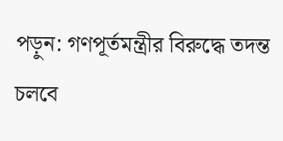পড়ুন: গণপূর্তমন্ত্রীর বিরুদ্ধে তদন্ত চলবে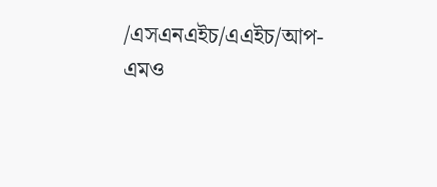/এসএনএইচ/এএইচ/আপ-এমও